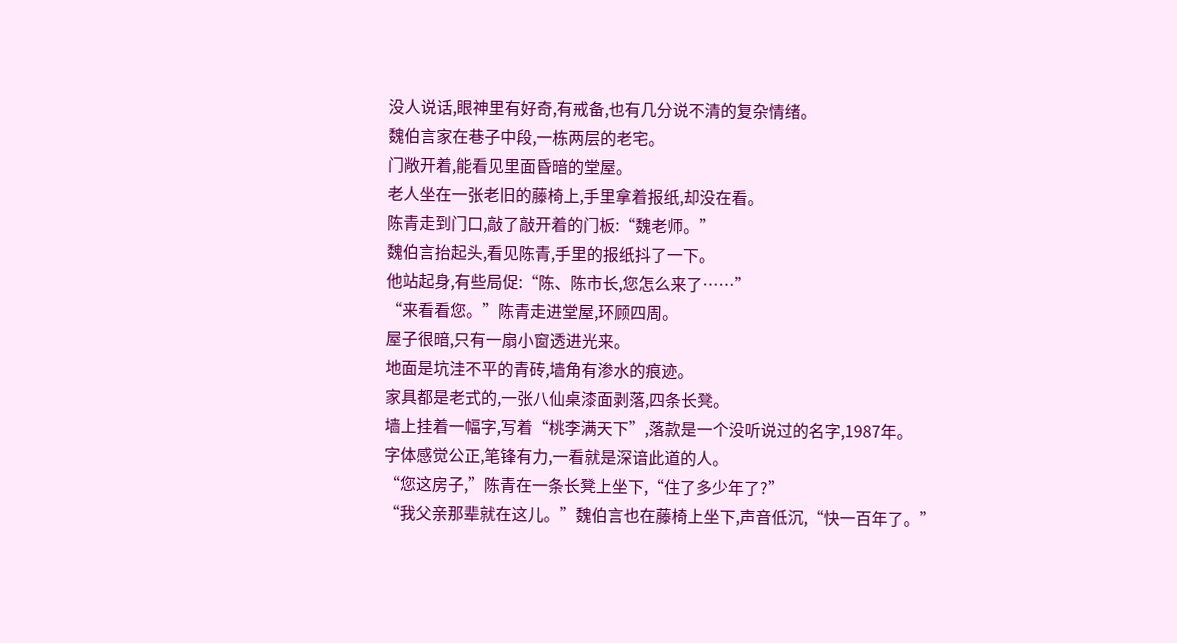没人说话,眼神里有好奇,有戒备,也有几分说不清的复杂情绪。
魏伯言家在巷子中段,一栋两层的老宅。
门敞开着,能看见里面昏暗的堂屋。
老人坐在一张老旧的藤椅上,手里拿着报纸,却没在看。
陈青走到门口,敲了敲开着的门板:“魏老师。”
魏伯言抬起头,看见陈青,手里的报纸抖了一下。
他站起身,有些局促:“陈、陈市长,您怎么来了……”
“来看看您。”陈青走进堂屋,环顾四周。
屋子很暗,只有一扇小窗透进光来。
地面是坑洼不平的青砖,墙角有渗水的痕迹。
家具都是老式的,一张八仙桌漆面剥落,四条长凳。
墙上挂着一幅字,写着“桃李满天下”,落款是一个没听说过的名字,1987年。
字体感觉公正,笔锋有力,一看就是深谙此道的人。
“您这房子,”陈青在一条长凳上坐下,“住了多少年了?”
“我父亲那辈就在这儿。”魏伯言也在藤椅上坐下,声音低沉,“快一百年了。”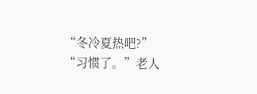“冬冷夏热吧?”
“习惯了。”老人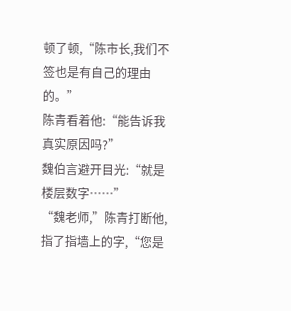顿了顿,“陈市长,我们不签也是有自己的理由的。”
陈青看着他:“能告诉我真实原因吗?”
魏伯言避开目光:“就是楼层数字……”
“魏老师,”陈青打断他,指了指墙上的字,“您是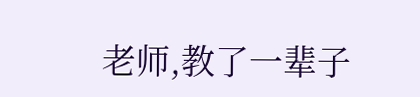老师,教了一辈子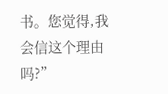书。您觉得,我会信这个理由吗?”